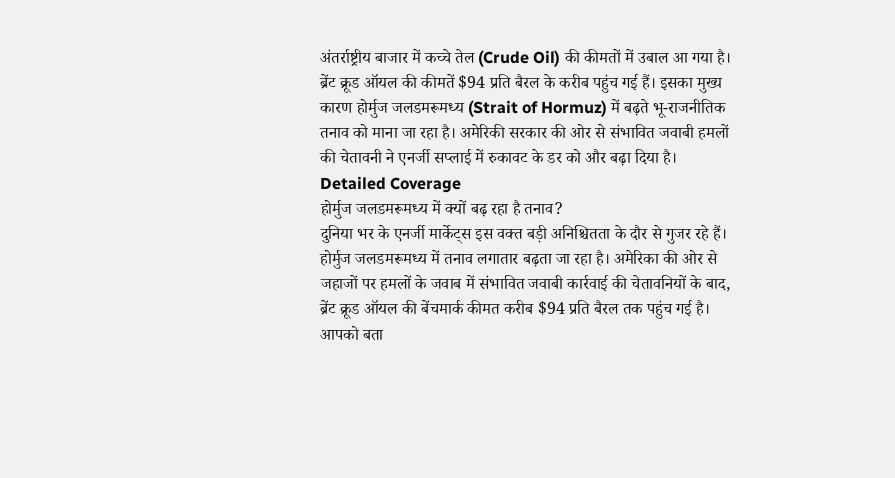अंतर्राष्ट्रीय बाजार में कच्चे तेल (Crude Oil) की कीमतों में उबाल आ गया है। ब्रेंट क्रूड ऑयल की कीमतें $94 प्रति बैरल के करीब पहुंच गई हैं। इसका मुख्य कारण होर्मुज जलडमरूमध्य (Strait of Hormuz) में बढ़ते भू-राजनीतिक तनाव को माना जा रहा है। अमेरिकी सरकार की ओर से संभावित जवाबी हमलों की चेतावनी ने एनर्जी सप्लाई में रुकावट के डर को और बढ़ा दिया है।
Detailed Coverage
होर्मुज जलडमरूमध्य में क्यों बढ़ रहा है तनाव?
दुनिया भर के एनर्जी मार्केट्स इस वक्त बड़ी अनिश्चितता के दौर से गुजर रहे हैं। होर्मुज जलडमरूमध्य में तनाव लगातार बढ़ता जा रहा है। अमेरिका की ओर से जहाजों पर हमलों के जवाब में संभावित जवाबी कार्रवाई की चेतावनियों के बाद, ब्रेंट क्रूड ऑयल की बेंचमार्क कीमत करीब $94 प्रति बैरल तक पहुंच गई है। आपको बता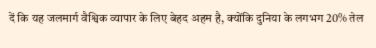दें कि यह जलमार्ग वैश्विक व्यापार के लिए बेहद अहम है, क्योंकि दुनिया के लगभग 20% तेल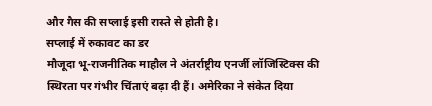और गैस की सप्लाई इसी रास्ते से होती है।
सप्लाई में रुकावट का डर
मौजूदा भू-राजनीतिक माहौल ने अंतर्राष्ट्रीय एनर्जी लॉजिस्टिक्स की स्थिरता पर गंभीर चिंताएं बढ़ा दी हैं। अमेरिका ने संकेत दिया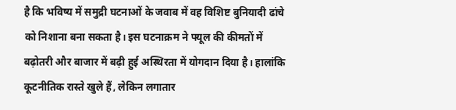है कि भविष्य में समुद्री घटनाओं के जवाब में वह विशिष्ट बुनियादी ढांचे को निशाना बना सकता है। इस घटनाक्रम ने फ्यूल की कीमतों में बढ़ोतरी और बाजार में बढ़ी हुई अस्थिरता में योगदान दिया है। हालांकि कूटनीतिक रास्ते खुले हैं, लेकिन लगातार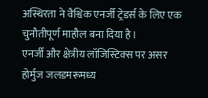अस्थिरता ने वैश्विक एनर्जी ट्रेडर्स के लिए एक चुनौतीपूर्ण माहौल बना दिया है।
एनर्जी और क्षेत्रीय लॉजिस्टिक्स पर असर
होर्मुज जलडमरूमध्य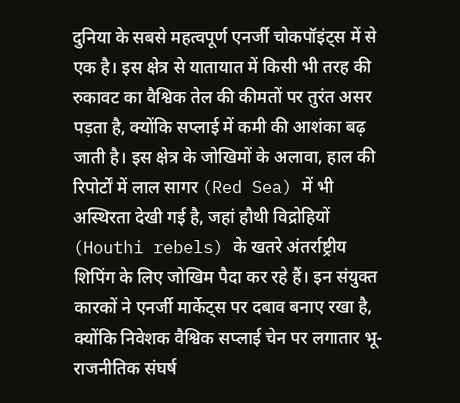दुनिया के सबसे महत्वपूर्ण एनर्जी चोकपॉइंट्स में से एक है। इस क्षेत्र से यातायात में किसी भी तरह की रुकावट का वैश्विक तेल की कीमतों पर तुरंत असर पड़ता है, क्योंकि सप्लाई में कमी की आशंका बढ़ जाती है। इस क्षेत्र के जोखिमों के अलावा, हाल की रिपोर्टों में लाल सागर (Red Sea) में भी अस्थिरता देखी गई है, जहां हौथी विद्रोहियों (Houthi rebels) के खतरे अंतर्राष्ट्रीय शिपिंग के लिए जोखिम पैदा कर रहे हैं। इन संयुक्त कारकों ने एनर्जी मार्केट्स पर दबाव बनाए रखा है, क्योंकि निवेशक वैश्विक सप्लाई चेन पर लगातार भू-राजनीतिक संघर्ष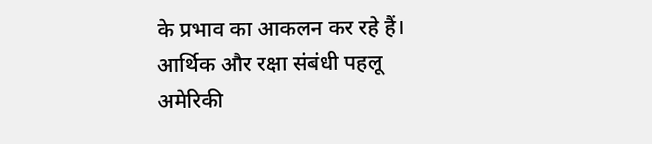के प्रभाव का आकलन कर रहे हैं।
आर्थिक और रक्षा संबंधी पहलू
अमेरिकी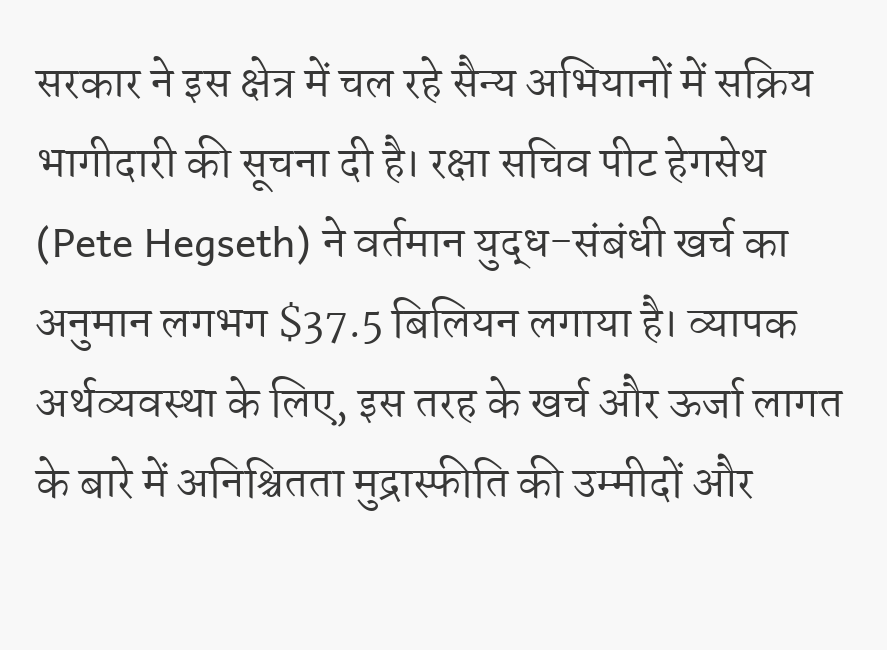सरकार ने इस क्षेत्र में चल रहे सैन्य अभियानों में सक्रिय भागीदारी की सूचना दी है। रक्षा सचिव पीट हेगसेथ (Pete Hegseth) ने वर्तमान युद्ध-संबंधी खर्च का अनुमान लगभग $37.5 बिलियन लगाया है। व्यापक अर्थव्यवस्था के लिए, इस तरह के खर्च और ऊर्जा लागत के बारे में अनिश्चितता मुद्रास्फीति की उम्मीदों और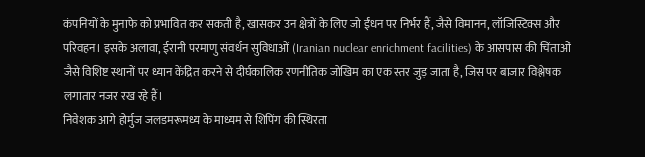कंपनियों के मुनाफे को प्रभावित कर सकती है, खासकर उन क्षेत्रों के लिए जो ईंधन पर निर्भर हैं, जैसे विमानन, लॉजिस्टिक्स और परिवहन। इसके अलावा, ईरानी परमाणु संवर्धन सुविधाओं (Iranian nuclear enrichment facilities) के आसपास की चिंताओं जैसे विशिष्ट स्थानों पर ध्यान केंद्रित करने से दीर्घकालिक रणनीतिक जोखिम का एक स्तर जुड़ जाता है, जिस पर बाजार विश्लेषक लगातार नजर रख रहे हैं।
निवेशक आगे होर्मुज जलडमरूमध्य के माध्यम से शिपिंग की स्थिरता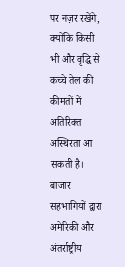पर नज़र रखेंगे, क्योंकि किसी भी और वृद्धि से कच्चे तेल की कीमतों में अतिरिक्त अस्थिरता आ सकती है। बाजार सहभागियों द्वारा अमेरिकी और अंतर्राष्ट्रीय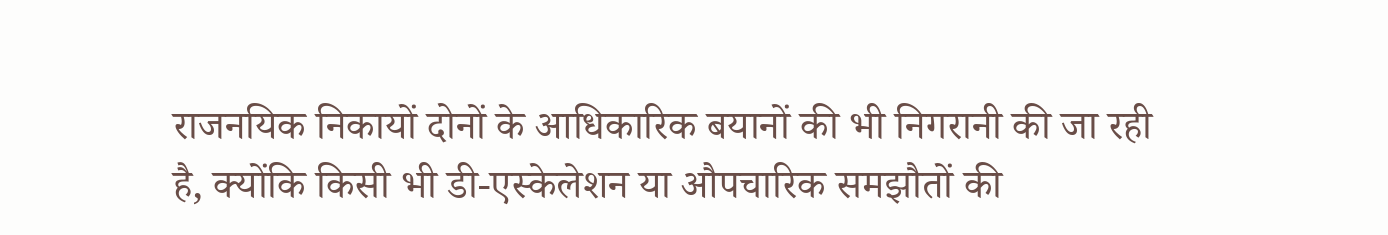राजनयिक निकायों दोनों के आधिकारिक बयानों की भी निगरानी की जा रही है, क्योंकि किसी भी डी-एस्केलेशन या औपचारिक समझौतों की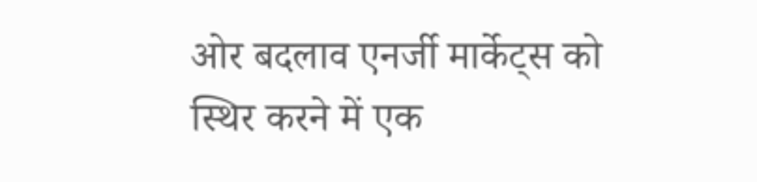ओर बदलाव एनर्जी मार्केट्स को स्थिर करने में एक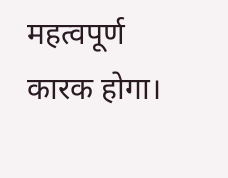महत्वपूर्ण कारक होगा।